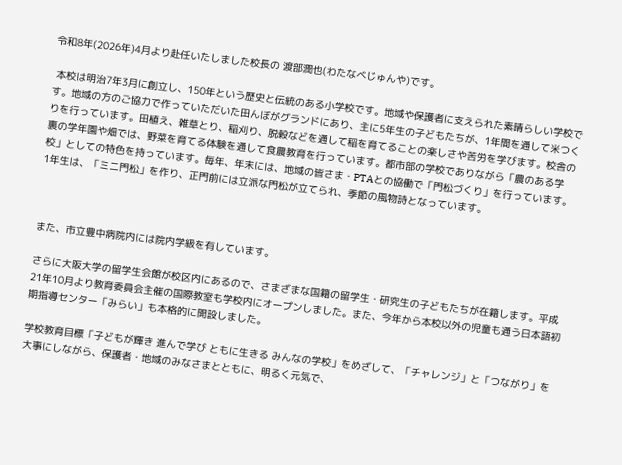令和8年(2026年)4月より赴任いたしました校長の 渡部潤也(わたなべじゅんや)です。

 本校は明治7年3月に創立し、150年という歴史と伝統のある小学校です。地域や保護者に支えられた素晴らしい学校です。地域の方のご協力で作っていただいた田んぼがグランドにあり、主に5年生の子どもたちが、1年間を通して米つくりを行っています。田植え、雑草とり、稲刈り、脱穀などを通して稲を育てることの楽しさや苦労を学びます。校舎の裏の学年園や畑では、野菜を育てる体験を通して食農教育を行っています。都市部の学校でありながら「農のある学校」としての特色を持っています。毎年、年末には、地域の皆さま・PTAとの協働で「門松づくり」を行っています。1年生は、「ミニ門松」を作り、正門前には立派な門松が立てられ、季節の風物詩となっています。



また、市立豊中病院内には院内学級を有しています。

さらに大阪大学の留学生会館が校区内にあるので、さまざまな国籍の留学生・研究生の子どもたちが在籍します。平成21年10月より教育委員会主催の国際教室も学校内にオープンしました。また、今年から本校以外の児童も通う日本語初期指導センター「みらい」も本格的に開設しました。

学校教育目標「子どもが輝き 進んで学び ともに生きる みんなの学校」をめざして、「チャレンジ」と「つながり」を大事にしながら、保護者・地域のみなさまとともに、明るく元気で、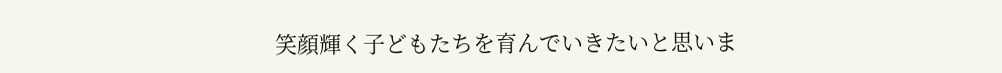笑顔輝く子どもたちを育んでいきたいと思いま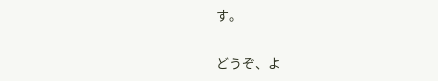す。

どうぞ、よ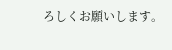ろしくお願いします。